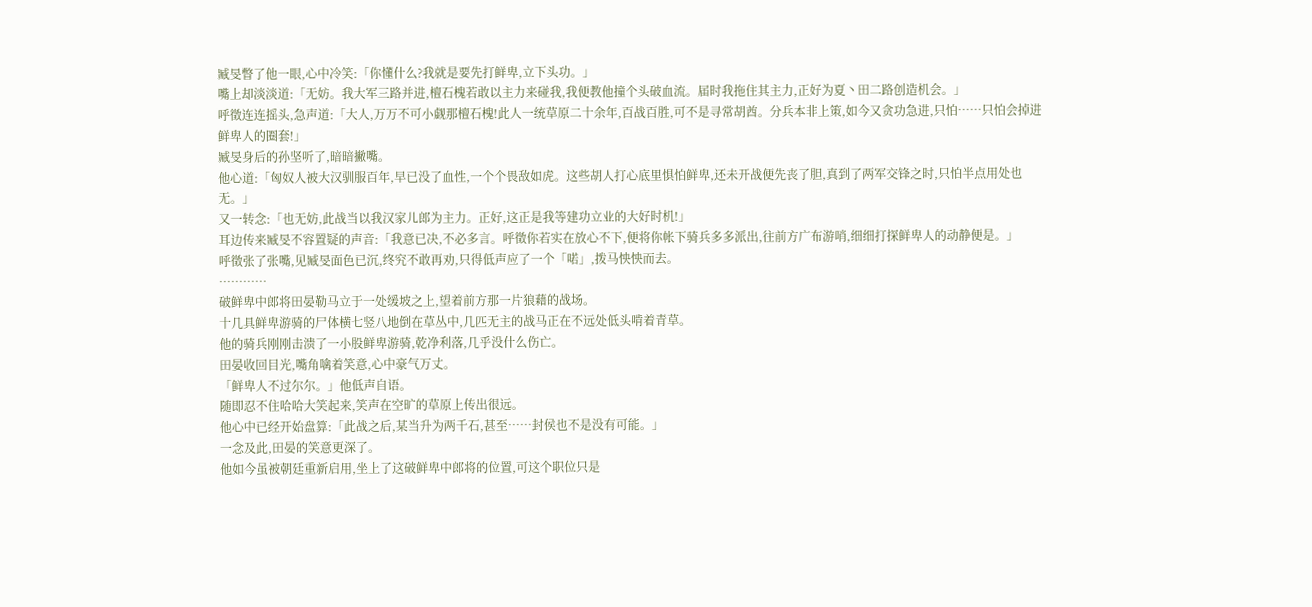臧旻瞥了他一眼,心中冷笑:「你懂什么?我就是要先打鲜卑,立下头功。」
嘴上却淡淡道:「无妨。我大军三路并进,檀石槐若敢以主力来碰我,我便教他撞个头破血流。届时我拖住其主力,正好为夏丶田二路创造机会。」
呼徵连连摇头,急声道:「大人,万万不可小觑那檀石槐!此人一统草原二十余年,百战百胜,可不是寻常胡酋。分兵本非上策,如今又贪功急进,只怕……只怕会掉进鲜卑人的圈套!」
臧旻身后的孙坚听了,暗暗撇嘴。
他心道:「匈奴人被大汉驯服百年,早已没了血性,一个个畏敌如虎。这些胡人打心底里惧怕鲜卑,还未开战便先丧了胆,真到了两军交锋之时,只怕半点用处也无。」
又一转念:「也无妨,此战当以我汉家儿郎为主力。正好,这正是我等建功立业的大好时机!」
耳边传来臧旻不容置疑的声音:「我意已决,不必多言。呼徵你若实在放心不下,便将你帐下骑兵多多派出,往前方广布游哨,细细打探鲜卑人的动静便是。」
呼徵张了张嘴,见臧旻面色已沉,终究不敢再劝,只得低声应了一个「喏」,拨马怏怏而去。
…………
破鲜卑中郎将田晏勒马立于一处缓坡之上,望着前方那一片狼藉的战场。
十几具鲜卑游骑的尸体横七竖八地倒在草丛中,几匹无主的战马正在不远处低头啃着青草。
他的骑兵刚刚击溃了一小股鲜卑游骑,乾净利落,几乎没什么伤亡。
田晏收回目光,嘴角噙着笑意,心中豪气万丈。
「鲜卑人不过尔尔。」他低声自语。
随即忍不住哈哈大笑起来,笑声在空旷的草原上传出很远。
他心中已经开始盘算:「此战之后,某当升为两千石,甚至……封侯也不是没有可能。」
一念及此,田晏的笑意更深了。
他如今虽被朝廷重新启用,坐上了这破鲜卑中郎将的位置,可这个职位只是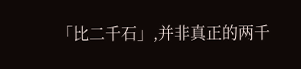「比二千石」,并非真正的两千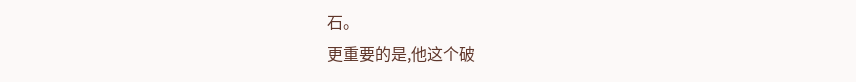石。
更重要的是,他这个破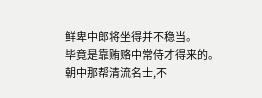鲜卑中郎将坐得并不稳当。
毕竟是靠贿赂中常侍才得来的。
朝中那帮清流名士,不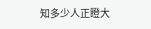知多少人正瞪大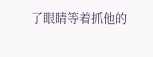了眼睛等着抓他的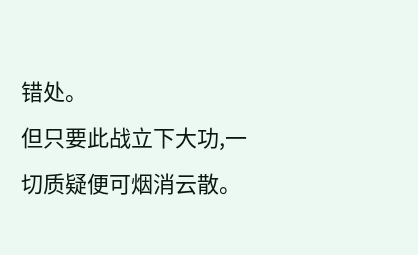错处。
但只要此战立下大功,一切质疑便可烟消云散。